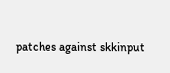patches against skkinput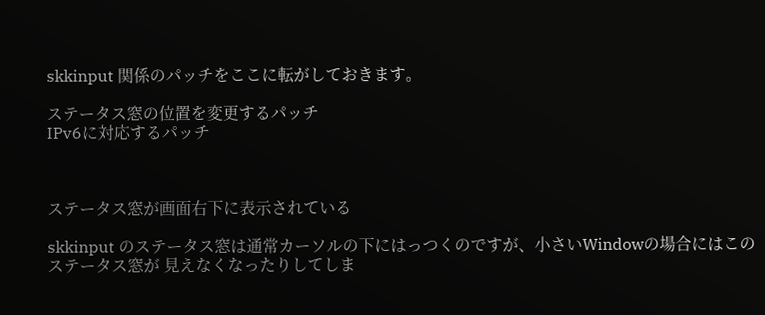skkinput 関係のパッチをここに転がしておきます。

ステータス窓の位置を変更するパッチ
IPv6に対応するパッチ



ステータス窓が画面右下に表示されている

skkinput のステータス窓は通常カーソルの下にはっつくのですが、小さいWindowの場合にはこのステータス窓が 見えなくなったりしてしま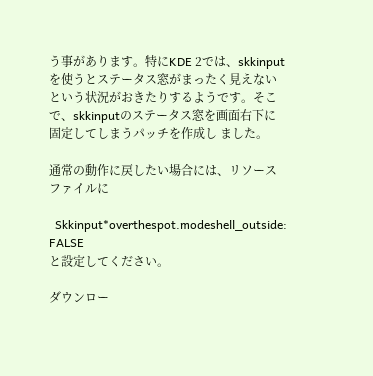う事があります。特にKDE 2では、skkinputを使うとステータス窓がまったく見えない という状況がおきたりするようです。そこで、skkinputのステータス窓を画面右下に固定してしまうパッチを作成し ました。

通常の動作に戻したい場合には、リソースファイルに

  Skkinput*overthespot.modeshell_outside: FALSE
と設定してください。

ダウンロー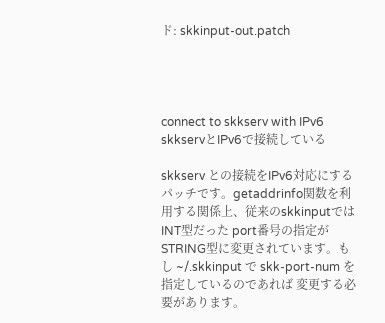ド: skkinput-out.patch




connect to skkserv with IPv6
skkservとIPv6で接続している

skkserv との接続をIPv6対応にするパッチです。getaddrinfo関数を利用する関係上、従来のskkinputではINT型だった port番号の指定がSTRING型に変更されています。もし ~/.skkinput で skk-port-num を指定しているのであれば 変更する必要があります。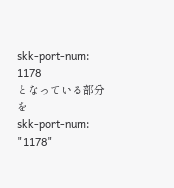skk-port-num:       1178
となっている部分を
skk-port-num:       "1178"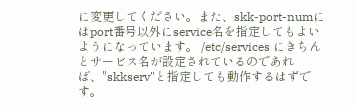に変更してください。また、skk-port-numにはport番号以外にservice名を指定してもよいようになっています。 /etc/services にきちんとサービス名が設定されているのであれば、"skkserv"と指定しても動作するはずです。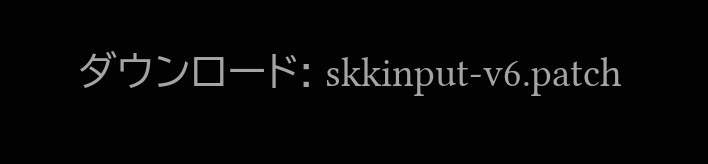ダウンロード: skkinput-v6.patch